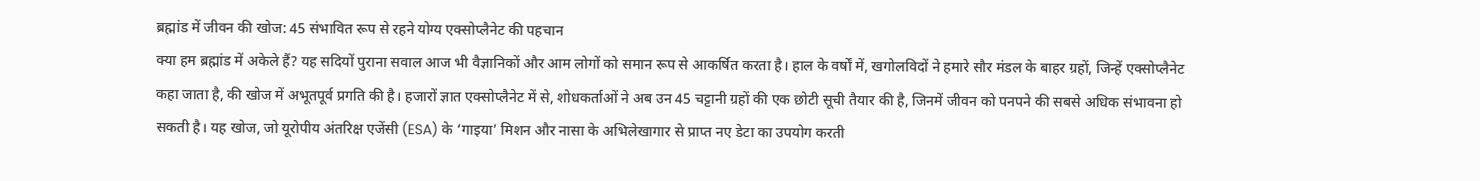ब्रह्मांड में जीवन की खोज: 45 संभावित रूप से रहने योग्य एक्सोप्लैनेट की पहचान
क्या हम ब्रह्मांड में अकेले हैं? यह सदियों पुराना सवाल आज भी वैज्ञानिकों और आम लोगों को समान रूप से आकर्षित करता है। हाल के वर्षों में, खगोलविदों ने हमारे सौर मंडल के बाहर ग्रहों, जिन्हें एक्सोप्लैनेट कहा जाता है, की खोज में अभूतपूर्व प्रगति की है। हजारों ज्ञात एक्सोप्लैनेट में से, शोधकर्ताओं ने अब उन 45 चट्टानी ग्रहों की एक छोटी सूची तैयार की है, जिनमें जीवन को पनपने की सबसे अधिक संभावना हो सकती है। यह खोज, जो यूरोपीय अंतरिक्ष एजेंसी (ESA) के ‘गाइया’ मिशन और नासा के अभिलेखागार से प्राप्त नए डेटा का उपयोग करती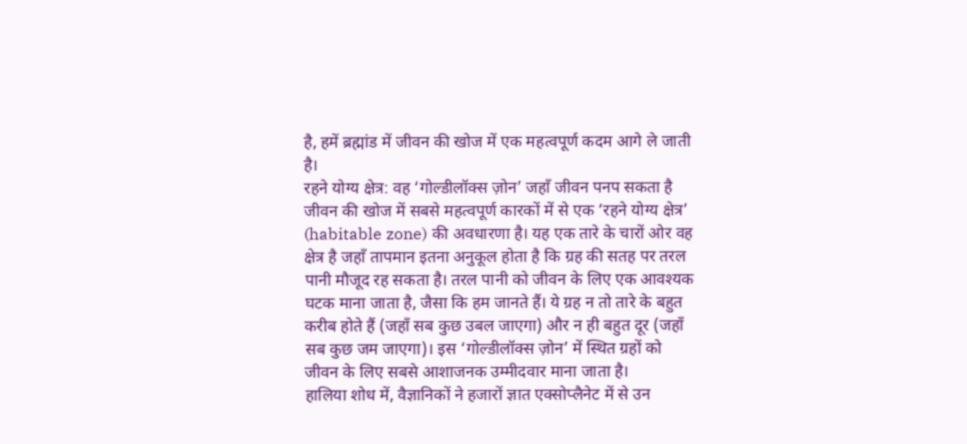है, हमें ब्रह्मांड में जीवन की खोज में एक महत्वपूर्ण कदम आगे ले जाती है।
रहने योग्य क्षेत्र: वह ‘गोल्डीलॉक्स ज़ोन’ जहाँ जीवन पनप सकता है
जीवन की खोज में सबसे महत्वपूर्ण कारकों में से एक ‘रहने योग्य क्षेत्र’ (habitable zone) की अवधारणा है। यह एक तारे के चारों ओर वह क्षेत्र है जहाँ तापमान इतना अनुकूल होता है कि ग्रह की सतह पर तरल पानी मौजूद रह सकता है। तरल पानी को जीवन के लिए एक आवश्यक घटक माना जाता है, जैसा कि हम जानते हैं। ये ग्रह न तो तारे के बहुत करीब होते हैं (जहाँ सब कुछ उबल जाएगा) और न ही बहुत दूर (जहाँ सब कुछ जम जाएगा)। इस ‘गोल्डीलॉक्स ज़ोन’ में स्थित ग्रहों को जीवन के लिए सबसे आशाजनक उम्मीदवार माना जाता है।
हालिया शोध में, वैज्ञानिकों ने हजारों ज्ञात एक्सोप्लैनेट में से उन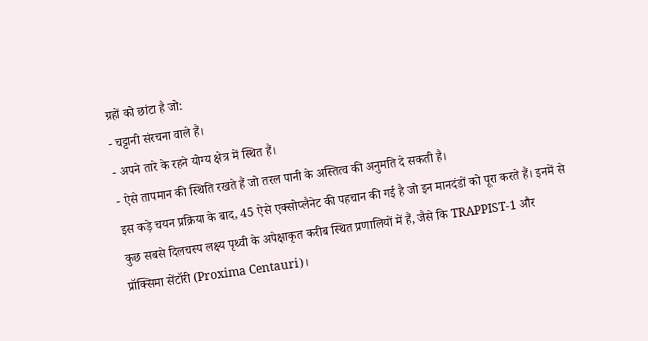ग्रहों को छांटा है जो:
- चट्टानी संरचना वाले हैं।
- अपने तारे के रहने योग्य क्षेत्र में स्थित हैं।
- ऐसे तापमान की स्थिति रखते हैं जो तरल पानी के अस्तित्व की अनुमति दे सकती है।
इस कड़े चयन प्रक्रिया के बाद, 45 ऐसे एक्सोप्लैनेट की पहचान की गई है जो इन मानदंडों को पूरा करते हैं। इनमें से कुछ सबसे दिलचस्प लक्ष्य पृथ्वी के अपेक्षाकृत करीब स्थित प्रणालियों में हैं, जैसे कि TRAPPIST-1 और प्रॉक्सिमा सेंटॉरी (Proxima Centauri)।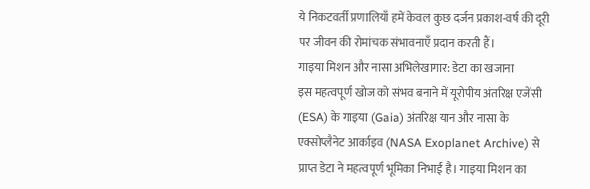ये निकटवर्ती प्रणालियाँ हमें केवल कुछ दर्जन प्रकाश-वर्ष की दूरी पर जीवन की रोमांचक संभावनाएँ प्रदान करती हैं।
गाइया मिशन और नासा अभिलेखागार: डेटा का खजाना
इस महत्वपूर्ण खोज को संभव बनाने में यूरोपीय अंतरिक्ष एजेंसी (ESA) के गाइया (Gaia) अंतरिक्ष यान और नासा के एक्सोप्लैनेट आर्काइव (NASA Exoplanet Archive) से प्राप्त डेटा ने महत्वपूर्ण भूमिका निभाई है। गाइया मिशन का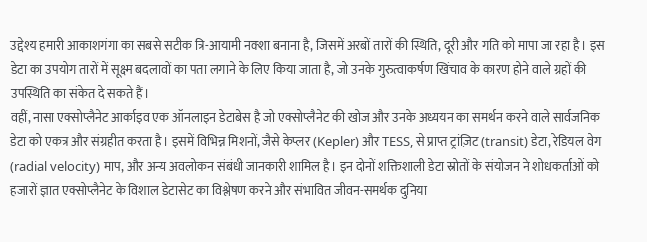उद्देश्य हमारी आकाशगंगा का सबसे सटीक त्रि-आयामी नक्शा बनाना है, जिसमें अरबों तारों की स्थिति, दूरी और गति को मापा जा रहा है। इस डेटा का उपयोग तारों में सूक्ष्म बदलावों का पता लगाने के लिए किया जाता है, जो उनके गुरुत्वाकर्षण खिंचाव के कारण होने वाले ग्रहों की उपस्थिति का संकेत दे सकते हैं।
वहीं, नासा एक्सोप्लैनेट आर्काइव एक ऑनलाइन डेटाबेस है जो एक्सोप्लैनेट की खोज और उनके अध्ययन का समर्थन करने वाले सार्वजनिक डेटा को एकत्र और संग्रहीत करता है। इसमें विभिन्न मिशनों, जैसे केप्लर (Kepler) और TESS, से प्राप्त ट्रांज़िट (transit) डेटा, रेडियल वेग (radial velocity) माप, और अन्य अवलोकन संबंधी जानकारी शामिल है। इन दोनों शक्तिशाली डेटा स्रोतों के संयोजन ने शोधकर्ताओं को हजारों ज्ञात एक्सोप्लैनेट के विशाल डेटासेट का विश्लेषण करने और संभावित जीवन-समर्थक दुनिया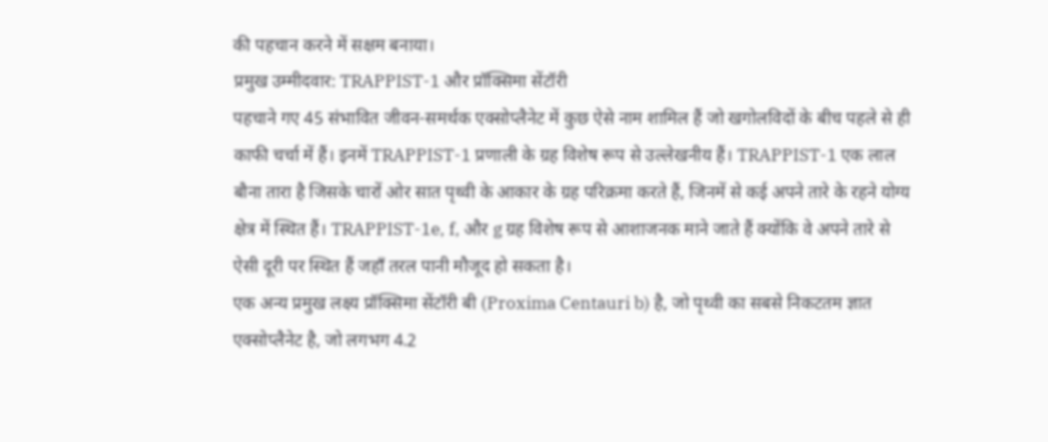की पहचान करने में सक्षम बनाया।
प्रमुख उम्मीदवार: TRAPPIST-1 और प्रॉक्सिमा सेंटॉरी
पहचाने गए 45 संभावित जीवन-समर्थक एक्सोप्लैनेट में कुछ ऐसे नाम शामिल हैं जो खगोलविदों के बीच पहले से ही काफी चर्चा में हैं। इनमें TRAPPIST-1 प्रणाली के ग्रह विशेष रूप से उल्लेखनीय हैं। TRAPPIST-1 एक लाल बौना तारा है जिसके चारों ओर सात पृथ्वी के आकार के ग्रह परिक्रमा करते हैं, जिनमें से कई अपने तारे के रहने योग्य क्षेत्र में स्थित हैं। TRAPPIST-1e, f, और g ग्रह विशेष रूप से आशाजनक माने जाते हैं क्योंकि वे अपने तारे से ऐसी दूरी पर स्थित हैं जहाँ तरल पानी मौजूद हो सकता है।
एक अन्य प्रमुख लक्ष्य प्रॉक्सिमा सेंटॉरी बी (Proxima Centauri b) है, जो पृथ्वी का सबसे निकटतम ज्ञात एक्सोप्लैनेट है, जो लगभग 4.2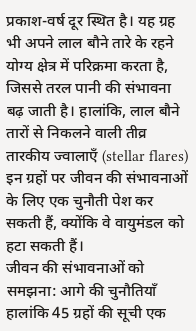प्रकाश-वर्ष दूर स्थित है। यह ग्रह भी अपने लाल बौने तारे के रहने योग्य क्षेत्र में परिक्रमा करता है, जिससे तरल पानी की संभावना बढ़ जाती है। हालांकि, लाल बौने तारों से निकलने वाली तीव्र तारकीय ज्वालाएँ (stellar flares) इन ग्रहों पर जीवन की संभावनाओं के लिए एक चुनौती पेश कर सकती हैं, क्योंकि वे वायुमंडल को हटा सकती हैं।
जीवन की संभावनाओं को समझना: आगे की चुनौतियाँ
हालांकि 45 ग्रहों की सूची एक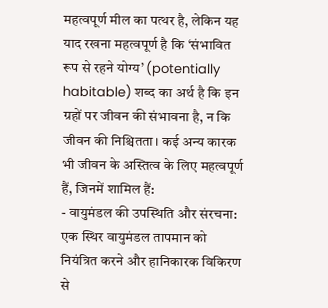महत्वपूर्ण मील का पत्थर है, लेकिन यह याद रखना महत्वपूर्ण है कि ‘संभावित रूप से रहने योग्य’ (potentially habitable) शब्द का अर्थ है कि इन ग्रहों पर जीवन की संभावना है, न कि जीवन की निश्चितता। कई अन्य कारक भी जीवन के अस्तित्व के लिए महत्वपूर्ण हैं, जिनमें शामिल हैं:
- वायुमंडल की उपस्थिति और संरचना: एक स्थिर वायुमंडल तापमान को नियंत्रित करने और हानिकारक विकिरण से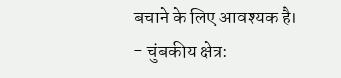बचाने के लिए आवश्यक है।
- चुंबकीय क्षेत्र: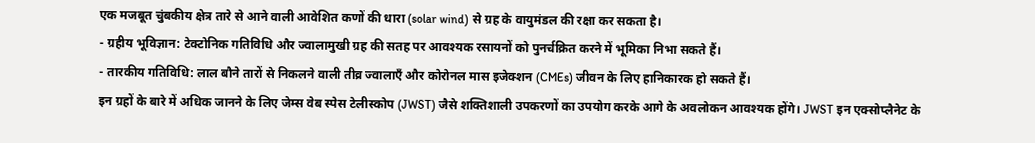एक मजबूत चुंबकीय क्षेत्र तारे से आने वाली आवेशित कणों की धारा (solar wind) से ग्रह के वायुमंडल की रक्षा कर सकता है।
- ग्रहीय भूविज्ञान: टेक्टोनिक गतिविधि और ज्वालामुखी ग्रह की सतह पर आवश्यक रसायनों को पुनर्चक्रित करने में भूमिका निभा सकते हैं।
- तारकीय गतिविधि: लाल बौने तारों से निकलने वाली तीव्र ज्वालाएँ और कोरोनल मास इजेक्शन (CMEs) जीवन के लिए हानिकारक हो सकते हैं।
इन ग्रहों के बारे में अधिक जानने के लिए जेम्स वेब स्पेस टेलीस्कोप (JWST) जैसे शक्तिशाली उपकरणों का उपयोग करके आगे के अवलोकन आवश्यक होंगे। JWST इन एक्सोप्लैनेट के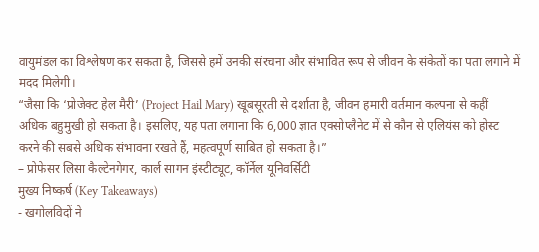वायुमंडल का विश्लेषण कर सकता है, जिससे हमें उनकी संरचना और संभावित रूप से जीवन के संकेतों का पता लगाने में मदद मिलेगी।
“जैसा कि ‘प्रोजेक्ट हेल मैरी’ (Project Hail Mary) खूबसूरती से दर्शाता है, जीवन हमारी वर्तमान कल्पना से कहीं अधिक बहुमुखी हो सकता है। इसलिए, यह पता लगाना कि 6,000 ज्ञात एक्सोप्लैनेट में से कौन से एलियंस को होस्ट करने की सबसे अधिक संभावना रखते हैं, महत्वपूर्ण साबित हो सकता है।”
– प्रोफेसर लिसा कैल्टेनगेगर, कार्ल सागन इंस्टीट्यूट, कॉर्नेल यूनिवर्सिटी
मुख्य निष्कर्ष (Key Takeaways)
- खगोलविदों ने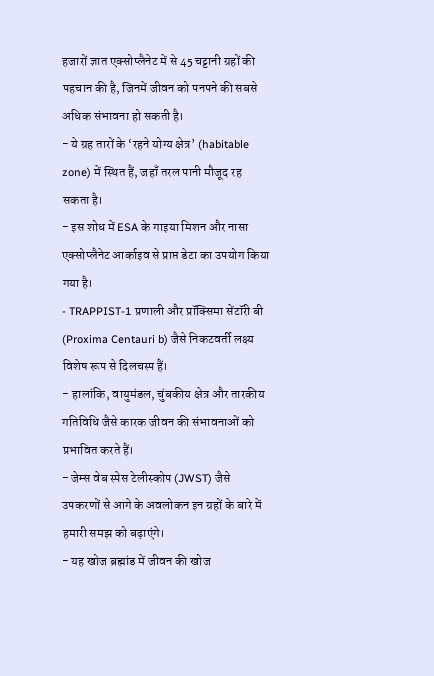हजारों ज्ञात एक्सोप्लैनेट में से 45 चट्टानी ग्रहों की पहचान की है, जिनमें जीवन को पनपने की सबसे अधिक संभावना हो सकती है।
- ये ग्रह तारों के ‘रहने योग्य क्षेत्र’ (habitable zone) में स्थित हैं, जहाँ तरल पानी मौजूद रह सकता है।
- इस शोध में ESA के गाइया मिशन और नासा एक्सोप्लैनेट आर्काइव से प्राप्त डेटा का उपयोग किया गया है।
- TRAPPIST-1 प्रणाली और प्रॉक्सिमा सेंटॉरी बी (Proxima Centauri b) जैसे निकटवर्ती लक्ष्य विशेष रूप से दिलचस्प हैं।
- हालांकि, वायुमंडल, चुंबकीय क्षेत्र और तारकीय गतिविधि जैसे कारक जीवन की संभावनाओं को प्रभावित करते हैं।
- जेम्स वेब स्पेस टेलीस्कोप (JWST) जैसे उपकरणों से आगे के अवलोकन इन ग्रहों के बारे में हमारी समझ को बढ़ाएंगे।
- यह खोज ब्रह्मांड में जीवन की खोज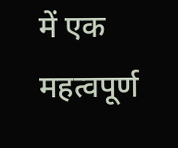में एक महत्वपूर्ण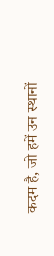कदम है, जो हमें उन स्थानों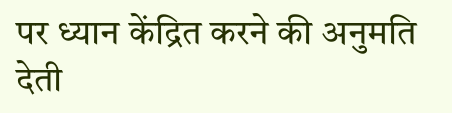पर ध्यान केंद्रित करने की अनुमति देती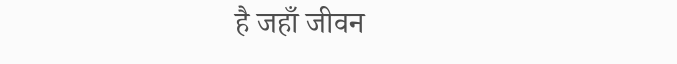है जहाँ जीवन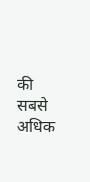की सबसे अधिक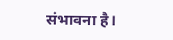संभावना है।